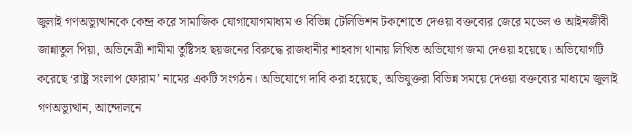জুলাই গণঅভ্যুত্থানকে কেন্দ্র করে সামাজিক যোগাযোগমাধ্যম ও বিভিন্ন টেলিভিশন টকশোতে দেওয়া বক্তব্যের জেরে মডেল ও আইনজীবী জান্নাতুল পিয়া, অভিনেত্রী শামীমা তুষ্টিসহ ছয়জনের বিরুদ্ধে রাজধানীর শাহবাগ থানায় লিখিত অভিযোগ জমা দেওয়া হয়েছে। অভিযোগটি করেছে ‘রাষ্ট্র সংলাপ ফোরাম’ নামের একটি সংগঠন। অভিযোগে দাবি করা হয়েছে, অভিযুক্তরা বিভিন্ন সময়ে দেওয়া বক্তব্যের মাধ্যমে জুলাই গণঅভ্যুত্থান, আন্দোলনে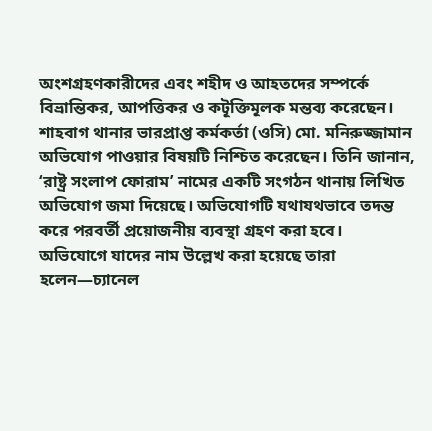অংশগ্রহণকারীদের এবং শহীদ ও আহতদের সম্পর্কে বিভ্রান্তিকর, আপত্তিকর ও কটূক্তিমূলক মন্তব্য করেছেন।
শাহবাগ থানার ভারপ্রাপ্ত কর্মকর্তা (ওসি) মো. মনিরুজ্জামান অভিযোগ পাওয়ার বিষয়টি নিশ্চিত করেছেন। তিনি জানান, ‘রাষ্ট্র সংলাপ ফোরাম’ নামের একটি সংগঠন থানায় লিখিত অভিযোগ জমা দিয়েছে। অভিযোগটি যথাযথভাবে তদন্ত করে পরবর্তী প্রয়োজনীয় ব্যবস্থা গ্রহণ করা হবে।
অভিযোগে যাদের নাম উল্লেখ করা হয়েছে তারা হলেন—চ্যানেল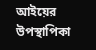আইয়ের উপস্থাপিকা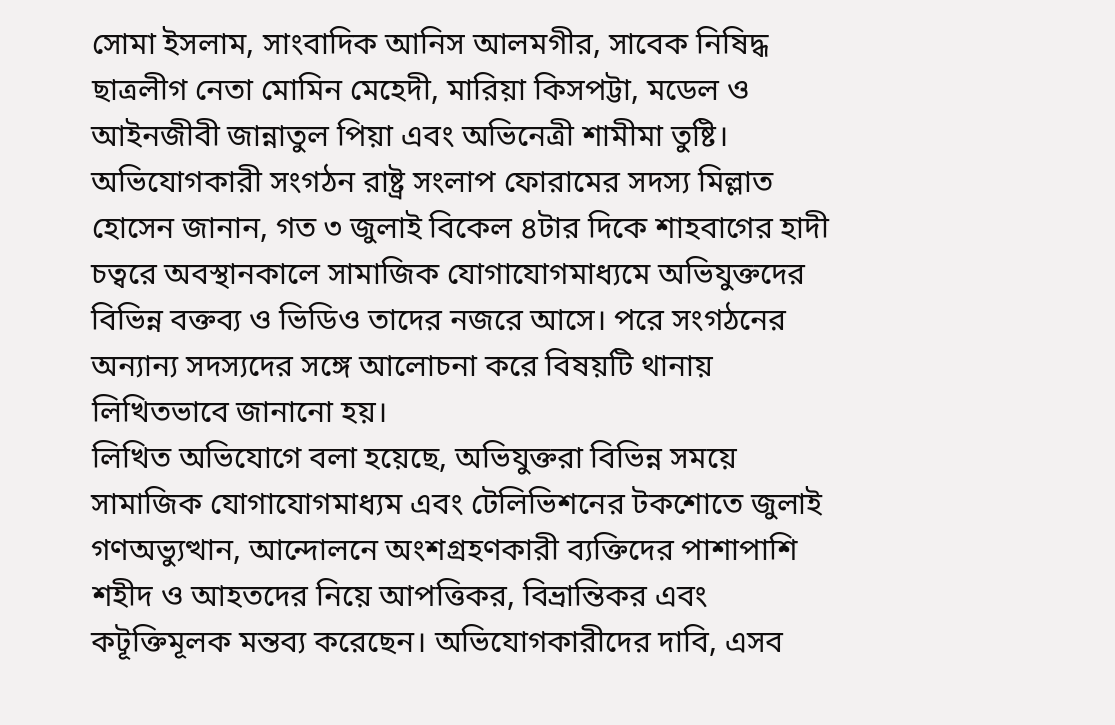সোমা ইসলাম, সাংবাদিক আনিস আলমগীর, সাবেক নিষিদ্ধ ছাত্রলীগ নেতা মোমিন মেহেদী, মারিয়া কিসপট্টা, মডেল ও আইনজীবী জান্নাতুল পিয়া এবং অভিনেত্রী শামীমা তুষ্টি।
অভিযোগকারী সংগঠন রাষ্ট্র সংলাপ ফোরামের সদস্য মিল্লাত হোসেন জানান, গত ৩ জুলাই বিকেল ৪টার দিকে শাহবাগের হাদী চত্বরে অবস্থানকালে সামাজিক যোগাযোগমাধ্যমে অভিযুক্তদের বিভিন্ন বক্তব্য ও ভিডিও তাদের নজরে আসে। পরে সংগঠনের অন্যান্য সদস্যদের সঙ্গে আলোচনা করে বিষয়টি থানায় লিখিতভাবে জানানো হয়।
লিখিত অভিযোগে বলা হয়েছে, অভিযুক্তরা বিভিন্ন সময়ে সামাজিক যোগাযোগমাধ্যম এবং টেলিভিশনের টকশোতে জুলাই গণঅভ্যুত্থান, আন্দোলনে অংশগ্রহণকারী ব্যক্তিদের পাশাপাশি শহীদ ও আহতদের নিয়ে আপত্তিকর, বিভ্রান্তিকর এবং কটূক্তিমূলক মন্তব্য করেছেন। অভিযোগকারীদের দাবি, এসব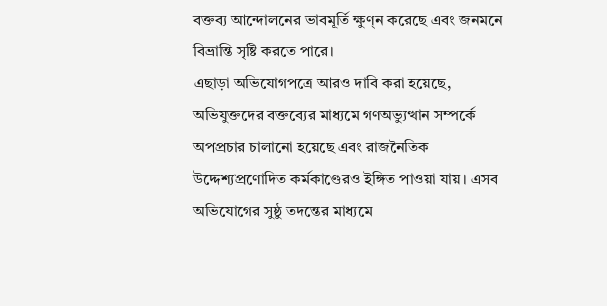বক্তব্য আন্দোলনের ভাবমূর্তি ক্ষুণ্ন করেছে এবং জনমনে বিভ্রান্তি সৃষ্টি করতে পারে।
এছাড়া অভিযোগপত্রে আরও দাবি করা হয়েছে, অভিযুক্তদের বক্তব্যের মাধ্যমে গণঅভ্যুত্থান সম্পর্কে অপপ্রচার চালানো হয়েছে এবং রাজনৈতিক উদ্দেশ্যপ্রণোদিত কর্মকাণ্ডেরও ইঙ্গিত পাওয়া যায়। এসব অভিযোগের সুষ্ঠু তদন্তের মাধ্যমে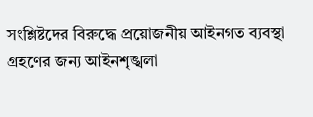সংশ্লিষ্টদের বিরুদ্ধে প্রয়োজনীয় আইনগত ব্যবস্থা গ্রহণের জন্য আইনশৃঙ্খলা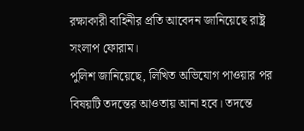রক্ষাকারী বাহিনীর প্রতি আবেদন জানিয়েছে রাষ্ট্র সংলাপ ফোরাম।
পুলিশ জানিয়েছে, লিখিত অভিযোগ পাওয়ার পর বিষয়টি তদন্তের আওতায় আনা হবে। তদন্তে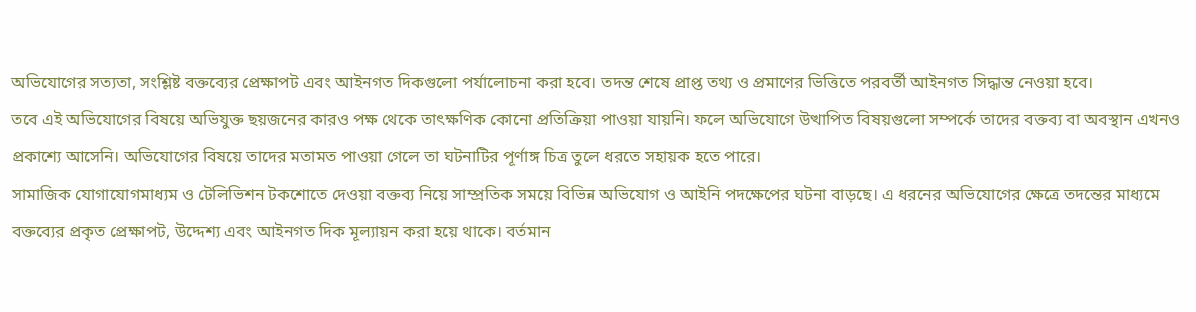অভিযোগের সত্যতা, সংশ্লিষ্ট বক্তব্যের প্রেক্ষাপট এবং আইনগত দিকগুলো পর্যালোচনা করা হবে। তদন্ত শেষে প্রাপ্ত তথ্য ও প্রমাণের ভিত্তিতে পরবর্তী আইনগত সিদ্ধান্ত নেওয়া হবে।
তবে এই অভিযোগের বিষয়ে অভিযুক্ত ছয়জনের কারও পক্ষ থেকে তাৎক্ষণিক কোনো প্রতিক্রিয়া পাওয়া যায়নি। ফলে অভিযোগে উত্থাপিত বিষয়গুলো সম্পর্কে তাদের বক্তব্য বা অবস্থান এখনও প্রকাশ্যে আসেনি। অভিযোগের বিষয়ে তাদের মতামত পাওয়া গেলে তা ঘটনাটির পূর্ণাঙ্গ চিত্র তুলে ধরতে সহায়ক হতে পারে।
সামাজিক যোগাযোগমাধ্যম ও টেলিভিশন টকশোতে দেওয়া বক্তব্য নিয়ে সাম্প্রতিক সময়ে বিভিন্ন অভিযোগ ও আইনি পদক্ষেপের ঘটনা বাড়ছে। এ ধরনের অভিযোগের ক্ষেত্রে তদন্তের মাধ্যমে বক্তব্যের প্রকৃত প্রেক্ষাপট, উদ্দেশ্য এবং আইনগত দিক মূল্যায়ন করা হয়ে থাকে। বর্তমান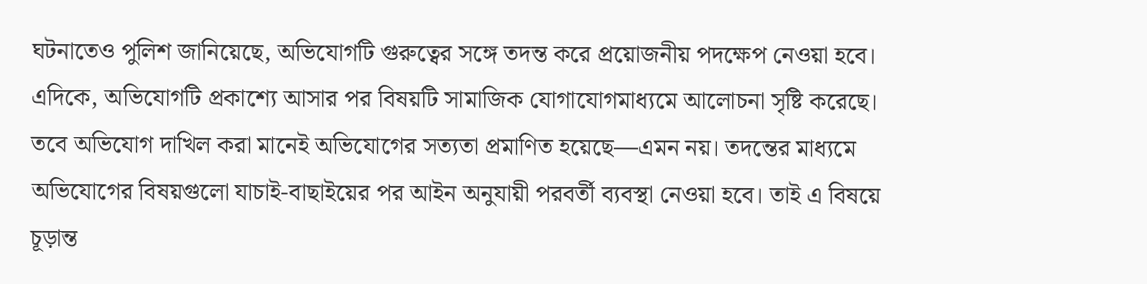ঘটনাতেও পুলিশ জানিয়েছে, অভিযোগটি গুরুত্বের সঙ্গে তদন্ত করে প্রয়োজনীয় পদক্ষেপ নেওয়া হবে।
এদিকে, অভিযোগটি প্রকাশ্যে আসার পর বিষয়টি সামাজিক যোগাযোগমাধ্যমে আলোচনা সৃষ্টি করেছে। তবে অভিযোগ দাখিল করা মানেই অভিযোগের সত্যতা প্রমাণিত হয়েছে—এমন নয়। তদন্তের মাধ্যমে অভিযোগের বিষয়গুলো যাচাই-বাছাইয়ের পর আইন অনুযায়ী পরবর্তী ব্যবস্থা নেওয়া হবে। তাই এ বিষয়ে চূড়ান্ত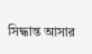সিদ্ধান্ত আসার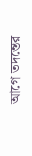আগে তদন্তের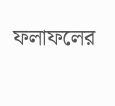ফলাফলের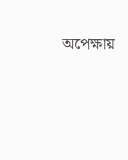অপেক্ষায়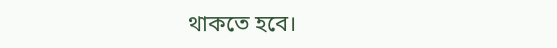থাকতে হবে।